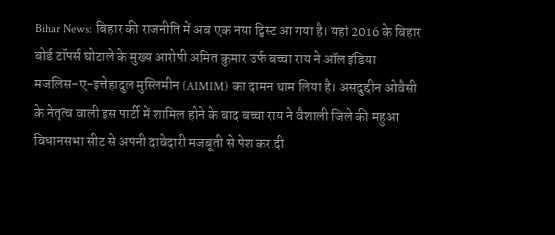Bihar News: बिहार की राजनीति में अब एक नया ट्विस्ट आ गया है। यहां 2016 के बिहार बोर्ड टॉपर्स घोटाले के मुख्य आरोपी अमित कुमार उर्फ बच्चा राय ने ऑल इंडिया मजलिस-ए-इत्तेहादुल मुस्लिमीन (AIMIM) का दामन थाम लिया है। असदुद्दीन ओवैसी के नेतृत्व वाली इस पार्टी में शामिल होने के बाद बच्चा राय ने वैशाली जिले की महुआ विधानसभा सीट से अपनी दावेदारी मजबूती से पेश कर दी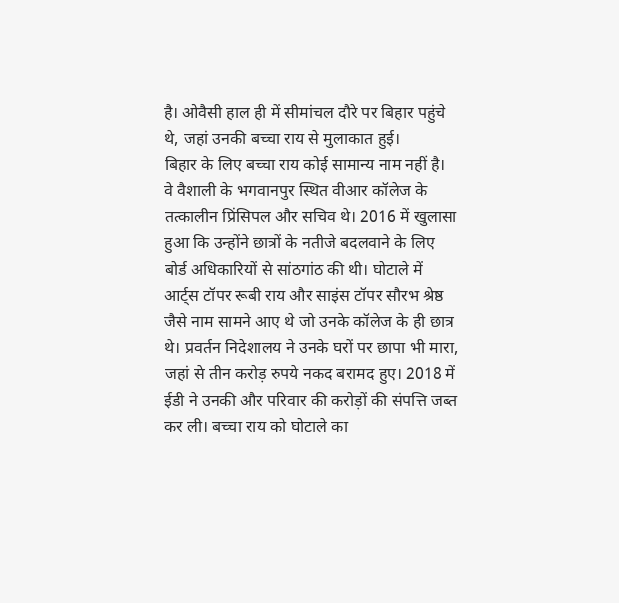है। ओवैसी हाल ही में सीमांचल दौरे पर बिहार पहुंचे थे, जहां उनकी बच्चा राय से मुलाकात हुई।
बिहार के लिए बच्चा राय कोई सामान्य नाम नहीं है। वे वैशाली के भगवानपुर स्थित वीआर कॉलेज के तत्कालीन प्रिंसिपल और सचिव थे। 2016 में खुलासा हुआ कि उन्होंने छात्रों के नतीजे बदलवाने के लिए बोर्ड अधिकारियों से सांठगांठ की थी। घोटाले में आर्ट्स टॉपर रूबी राय और साइंस टॉपर सौरभ श्रेष्ठ जैसे नाम सामने आए थे जो उनके कॉलेज के ही छात्र थे। प्रवर्तन निदेशालय ने उनके घरों पर छापा भी मारा, जहां से तीन करोड़ रुपये नकद बरामद हुए। 2018 में ईडी ने उनकी और परिवार की करोड़ों की संपत्ति जब्त कर ली। बच्चा राय को घोटाले का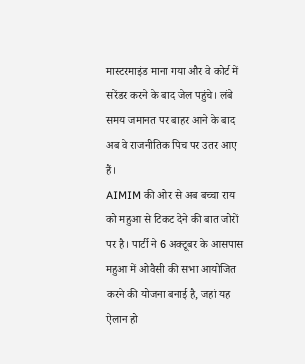मास्टरमाइंड माना गया और वे कोर्ट में सरेंडर करने के बाद जेल पहुंचे। लंबे समय जमानत पर बाहर आने के बाद अब वे राजनीतिक पिच पर उतर आए हैं।
AIMIM की ओर से अब बच्चा राय को महुआ से टिकट देने की बात जोरों पर है। पार्टी ने 6 अक्टूबर के आसपास महुआ में ओवैसी की सभा आयोजित करने की योजना बनाई है, जहां यह ऐलान हो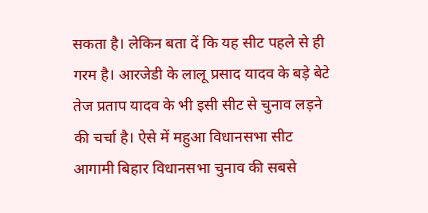सकता है। लेकिन बता दें कि यह सीट पहले से ही गरम है। आरजेडी के लालू प्रसाद यादव के बड़े बेटे तेज प्रताप यादव के भी इसी सीट से चुनाव लड़ने की चर्चा है। ऐसे में महुआ विधानसभा सीट आगामी बिहार विधानसभा चुनाव की सबसे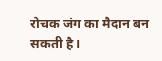रोचक जंग का मैदान बन सकती है।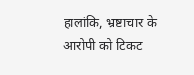हालांकि, भ्रष्टाचार के आरोपी को टिकट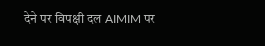देने पर विपक्षी दल AIMIM पर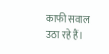काफी सवाल उठा रहे हैं।